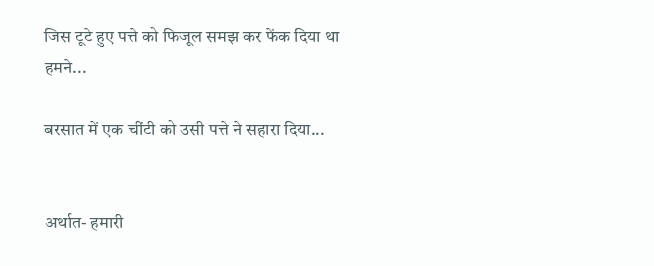जिस टूटे हुए पत्ते को फिजूल समझ कर फेंक दिया था हमने...

बरसात में एक चींटी को उसी पत्ते ने सहारा दिया...


अर्थात- हमारी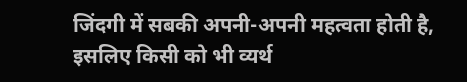जिंदगी में सबकी अपनी-अपनी महत्वता होती है, इसलिए किसी को भी व्यर्थ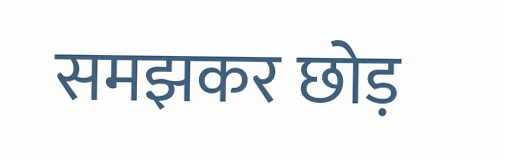समझकर छोड़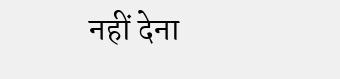नहीं देना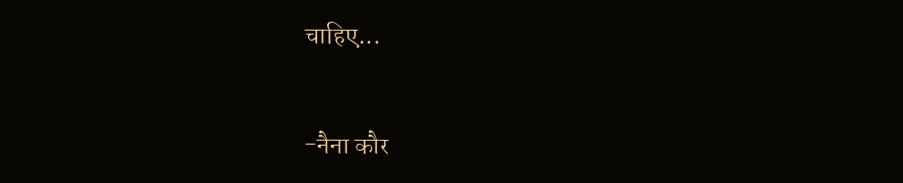चाहिए...


-नैना कौर